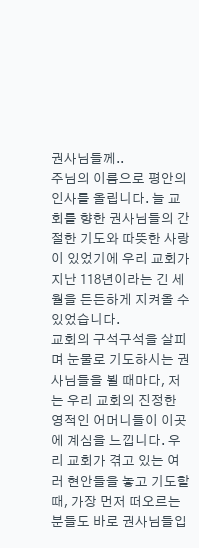권사님들께..
주님의 이름으로 평안의 인사를 올립니다. 늘 교회를 향한 권사님들의 간절한 기도와 따뜻한 사랑이 있었기에 우리 교회가 지난 118년이라는 긴 세월을 든든하게 지켜올 수 있었습니다.
교회의 구석구석을 살피며 눈물로 기도하시는 권사님들을 뵐 때마다, 저는 우리 교회의 진정한 영적인 어머니들이 이곳에 계심을 느낍니다. 우리 교회가 겪고 있는 여러 현안들을 놓고 기도할 때, 가장 먼저 떠오르는 분들도 바로 권사님들입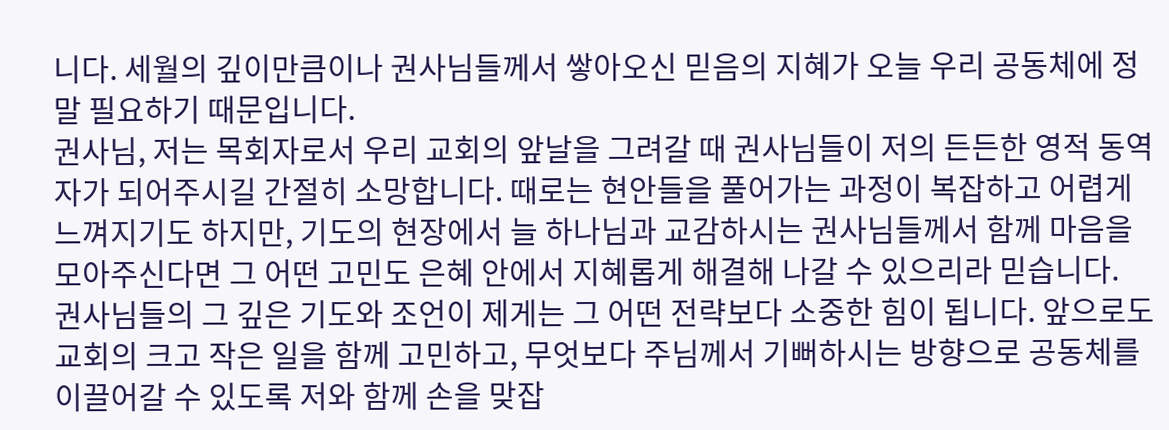니다. 세월의 깊이만큼이나 권사님들께서 쌓아오신 믿음의 지혜가 오늘 우리 공동체에 정말 필요하기 때문입니다.
권사님, 저는 목회자로서 우리 교회의 앞날을 그려갈 때 권사님들이 저의 든든한 영적 동역자가 되어주시길 간절히 소망합니다. 때로는 현안들을 풀어가는 과정이 복잡하고 어렵게 느껴지기도 하지만, 기도의 현장에서 늘 하나님과 교감하시는 권사님들께서 함께 마음을 모아주신다면 그 어떤 고민도 은혜 안에서 지혜롭게 해결해 나갈 수 있으리라 믿습니다.
권사님들의 그 깊은 기도와 조언이 제게는 그 어떤 전략보다 소중한 힘이 됩니다. 앞으로도 교회의 크고 작은 일을 함께 고민하고, 무엇보다 주님께서 기뻐하시는 방향으로 공동체를 이끌어갈 수 있도록 저와 함께 손을 맞잡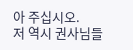아 주십시오.
저 역시 권사님들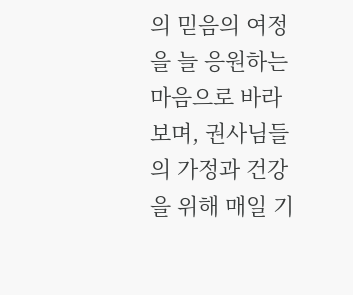의 믿음의 여정을 늘 응원하는 마음으로 바라보며, 권사님들의 가정과 건강을 위해 매일 기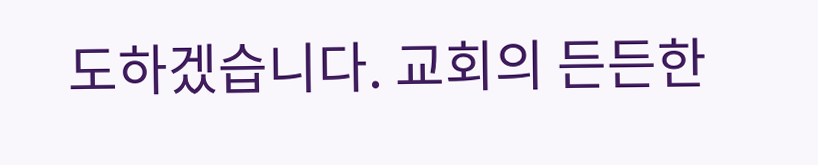도하겠습니다. 교회의 든든한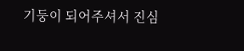기둥이 되어주셔서 진심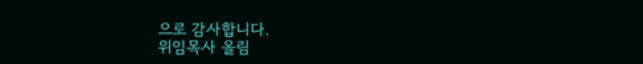으로 감사합니다.
위임목사 올림